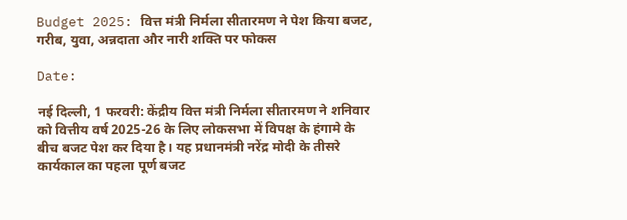Budget 2025: वित्त मंत्री निर्मला सीतारमण ने पेश किया बजट, गरीब, युवा, अन्नदाता और नारी शक्ति पर फोकस

Date:

नई दिल्ली, 1 फरवरी: केंद्रीय वित्त मंत्री निर्मला सीतारमण ने शनिवार को वित्तीय वर्ष 2025-26 के लिए लोकसभा में विपक्ष के हंगामे के बीच बजट पेश कर दिया है। यह प्रधानमंत्री नरेंद्र मोदी के तीसरे कार्यकाल का पहला पूर्ण बजट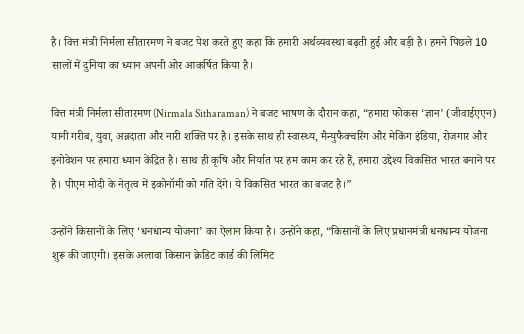है। वित्त मंत्री निर्मला सीतारमण ने बजट पेश करते हुए कहा कि हमारी अर्थव्यवस्था बढ़ती हुई और बड़ी है। हमने पिछले 10 सालों में दुनिया का ध्यान अपनी ओर आकर्षित किया है।

वित्त मंत्री निर्मला सीतारमण (Nirmala Sitharaman) ने बजट भाषण के दौरान कहा, “हमारा फोकस ‘ज्ञान’ (जीवाईएएन) यानी गरीब, युवा, अन्नदाता और नारी शक्ति पर है। इसके साथ ही स्वास्थ्य, मैन्युफैक्चरिंग और मेकिंग इंडिया, रोजगार और इनोवेशन पर हमारा ध्यान केंद्रित है। साथ ही कृषि और निर्यात पर हम काम कर रहे हैं, हमारा उद्देश्य विकसित भारत बनाने पर है। पीएम मोदी के नेतृत्व में इकोनॉमी को गति देंगे। ये विकसित भारत का बजट है।”

उन्होंने किसानों के लिए ‘धनधान्य योजना’ का ऐलान किया है। उन्होंने कहा, “किसानों के लिए प्रधानमंत्री धनधान्य योजना शुरू की जाएगी। इसके अलावा किसान क्रेडिट कार्ड की लिमिट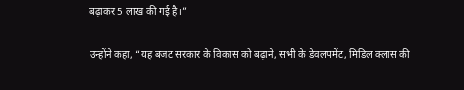बढ़ाकर 5 लाख की गई है।”

उन्होंने कहा, “यह बजट सरकार के विकास को बढ़ाने, सभी के डेवलपमेंट, मिडिल क्लास की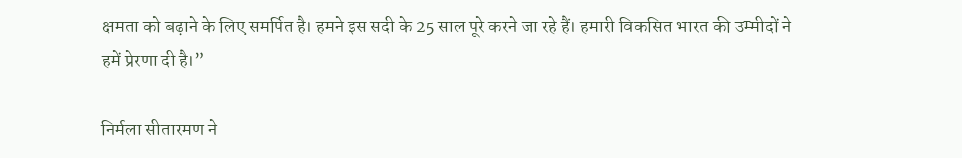क्षमता को बढ़ाने के लिए समर्पित है। हमने इस सदी के 25 साल पूरे करने जा रहे हैं। हमारी विकसित भारत की उम्मीदों ने हमें प्रेरणा दी है।”

निर्मला सीतारमण ने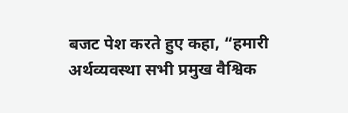बजट पेश करते हुए कहा, “हमारी अर्थव्यवस्था सभी प्रमुख वैश्विक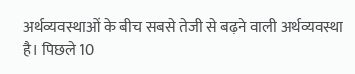अर्थव्यवस्थाओं के बीच सबसे तेजी से बढ़ने वाली अर्थव्यवस्था है। पिछले 10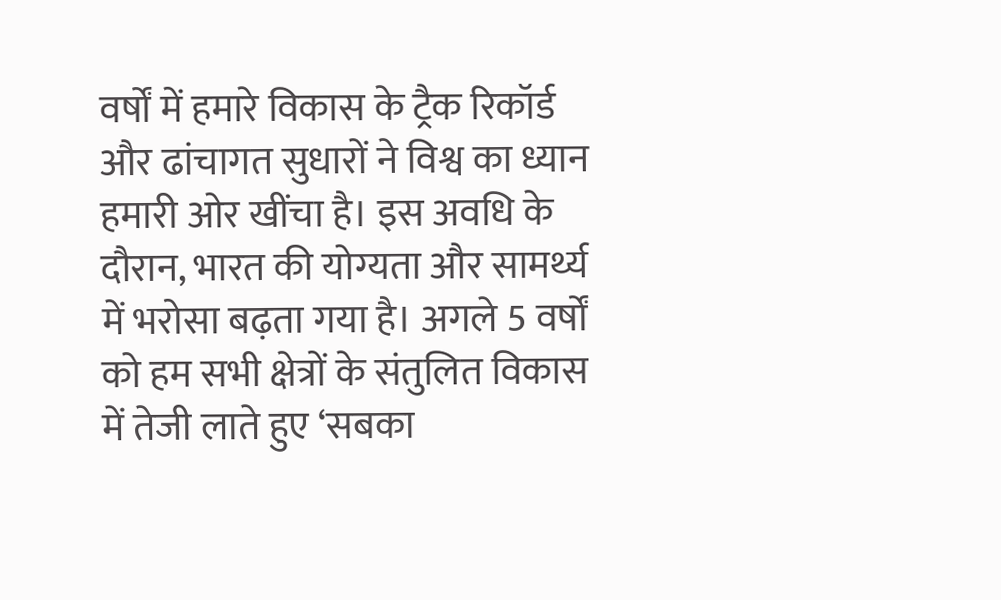वर्षों में हमारे विकास के ट्रैक रिकॉर्ड और ढांचागत सुधारों ने विश्व का ध्यान हमारी ओर खींचा है। इस अवधि के दौरान, भारत की योग्यता और सामर्थ्य में भरोसा बढ़ता गया है। अगले 5 वर्षों को हम सभी क्षेत्रों के संतुलित विकास में तेजी लाते हुए ‘सबका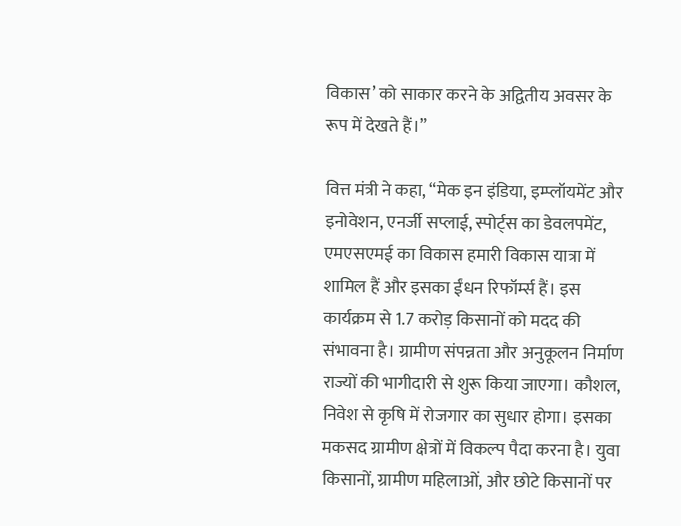विकास’ को साकार करने के अद्वितीय अवसर के रूप में देखते हैं।”

वित्त मंत्री ने कहा, “मेक इन इंडिया, इम्प्लॉयमेंट और इनोवेशन, एनर्जी सप्लाई, स्पोर्ट्स का डेवलपमेंट, एमएसएमई का विकास हमारी विकास यात्रा में शामिल हैं और इसका ईंधन रिफॉर्म्स हैं। इस कार्यक्रम से 1.7 करोड़ किसानों को मदद की संभावना है। ग्रामीण संपन्नता और अनुकूलन निर्माण राज्यों की भागीदारी से शुरू किया जाएगा। कौशल, निवेश से कृषि में रोजगार का सुधार होगा। इसका मकसद ग्रामीण क्षेत्रों में विकल्प पैदा करना है। युवा किसानों, ग्रामीण महिलाओं, और छोटे किसानों पर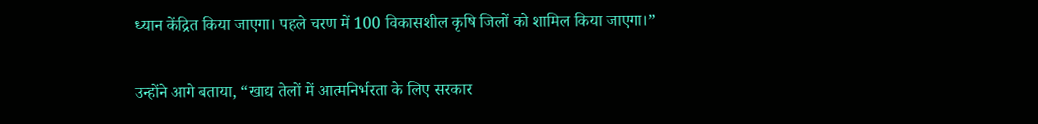ध्यान केंद्रित किया जाएगा। पहले चरण में 100 विकासशील कृषि जिलों को शामिल किया जाएगा।”

उन्होंने आगे बताया, “खाद्य तेलों में आत्मनिर्भरता के लिए सरकार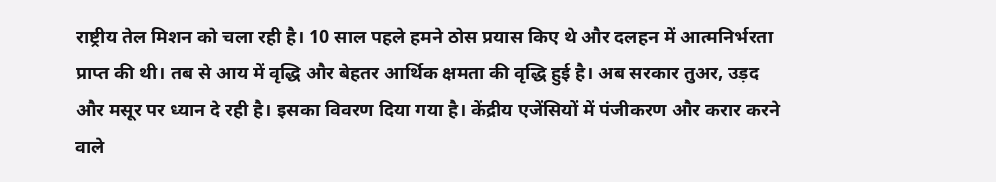राष्ट्रीय तेल मिशन को चला रही है। 10 साल पहले हमने ठोस प्रयास किए थे और दलहन में आत्मनिर्भरता प्राप्त की थी। तब से आय में वृद्धि और बेहतर आर्थिक क्षमता की वृद्धि हुई है। अब सरकार तुअर, उड़द और मसूर पर ध्यान दे रही है। इसका विवरण दिया गया है। केंद्रीय एजेंसियों में पंजीकरण और करार करने वाले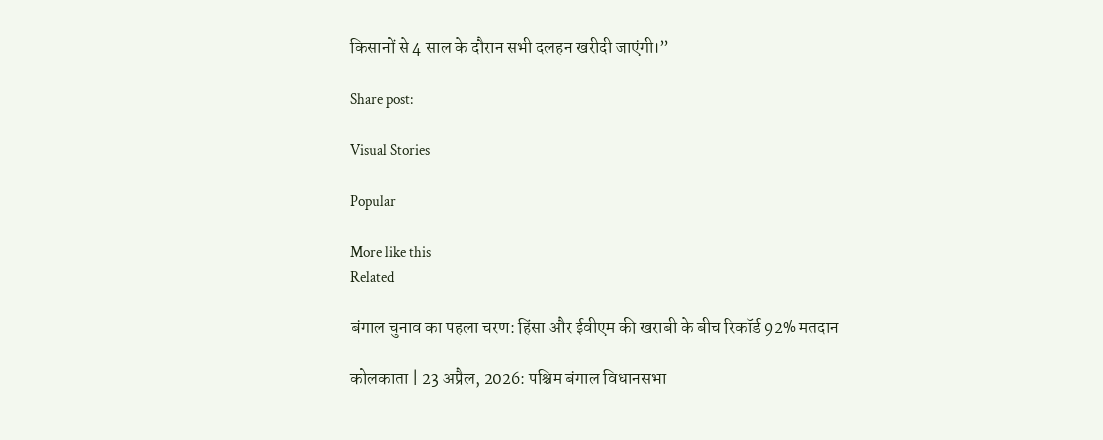किसानों से 4 साल के दौरान सभी दलहन खरीदी जाएंगी।”

Share post:

Visual Stories

Popular

More like this
Related

बंगाल चुनाव का पहला चरण: हिंसा और ईवीएम की खराबी के बीच रिकॉर्ड 92% मतदान

कोलकाता | 23 अप्रैल, 2026: पश्चिम बंगाल विधानसभा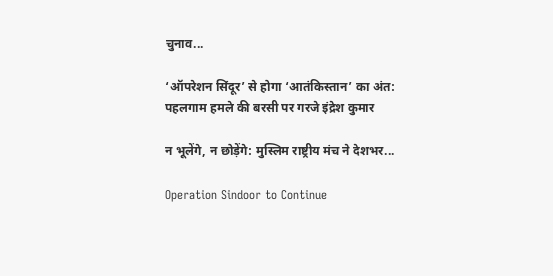चुनाव...

‘ऑपरेशन सिंदूर’ से होगा ‘आतंकिस्तान’ का अंत: पहलगाम हमले की बरसी पर गरजे इंद्रेश कुमार

न भूलेंगे, न छोड़ेंगे: मुस्लिम राष्ट्रीय मंच ने देशभर...

Operation Sindoor to Continue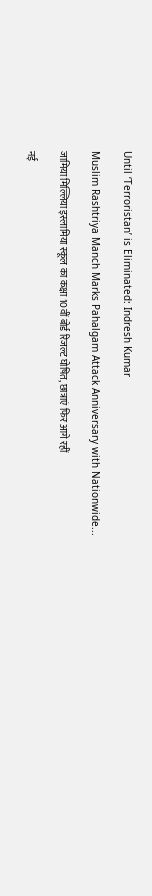Until ‘Terroristan’ is Eliminated: Indresh Kumar

Muslim Rashtriya Manch Marks Pahalgam Attack Anniversary with Nationwide...

जामिया मिल्लिया इस्लामिया स्कूल का कक्षा 10वीं बोर्ड रिजल्ट घोषित, छात्राएं फिर आगे रहीं

नई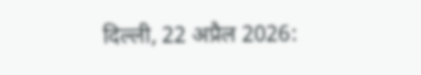दिल्ली, 22 अप्रैल 2026: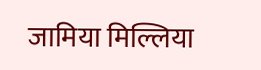जामिया मिल्लिया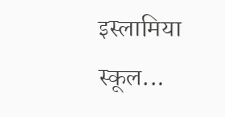इस्लामिया स्कूल...